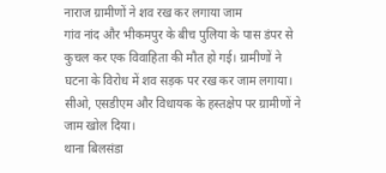नाराज ग्रामीणों ने शव रख कर लगाया जाम
गांव नांद और भीकमपुर के बीच पुलिया के पास डंपर से कुचल कर एक विवाहिता की मौत हो गई। ग्रामीणों ने घटना के विरोध में शव सड़क पर रख कर जाम लगाया। सीओ, एसडीएम और विधायक के हस्तक्षेप पर ग्रामीणों ने जाम खोल दिया।
थाना बिलसंडा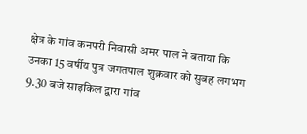क्षेत्र के गांव कनपरी निवासी अमर पाल ने बताया कि उनका 15 वर्षीय पुत्र जगतपाल शुक्रवार को सुबह लगभग 9.30 बजे साइकिल द्वारा गांव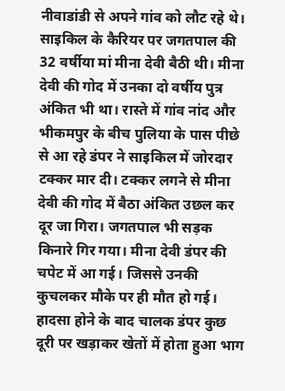नीवाडांडी से अपने गांव को लौट रहे थे। साइकिल के कैरियर पर जगतपाल की 32 वर्षीया मां मीना देवी बैठी थी। मीना देवी की गोद में उनका दो वर्षीय पुत्र अंकित भी था। रास्ते में गांव नांद और भीकमपुर के बीच पुलिया के पास पीछे से आ रहे डंपर ने साइकिल में जोरदार टक्कर मार दी। टक्कर लगने से मीना देवी की गोद में बैठा अंकित उछल कर दूर जा गिरा। जगतपाल भी सड़क किनारे गिर गया। मीना देवी डंपर की चपेट में आ गई। जिससे उनकी कुचलकर मौके पर ही मौत हो गई। हादसा होने के बाद चालक डंपर कुछ दूरी पर खड़ाकर खेतों में होता हुआ भाग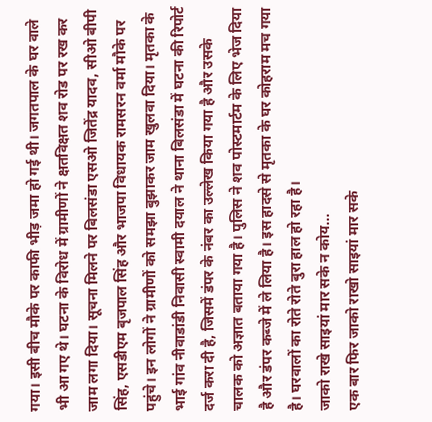गया। इसी बीच मौके पर काफी भीड़ जमा हो गई थी। जगतपाल के घर वाले भी आ गए थे। घटना के विरोध में ग्रामीणों ने क्षतविक्षत शव रोड पर रख कर जाम लगा दिया। सूचना मिलने पर बिलसंडा एसओ जितेंद्र यादव, सीओ बीपी सिंह, एसडीएम बृजपाल सिंह और भाजपा विधायक रामसरन वर्मा मौके पर पहुंचे। इन लोगों ने ग्रामीणों को समझा बुझाकर जाम खुलवा दिया। मृतका के भाई गांव नीवाडांडी निवासी स्वामी दयाल ने थाना बिलसंडा में घटना की रिपोर्ट दर्ज करा दी है, जिसमें डंपर के नंबर का उल्लेख किया गया है और उसके चालक को अज्ञात बताया गया है। पुलिस ने शव पोस्टमार्टम के लिए भेज दिया है और डंपर कब्जे में ले लिया है। इस हादसे से मृतका के घर कोहराम मच गया है। घरवालों का रोते रोते बुरा हाल हो रहा है।
जाको राखे साइयां मार सके न कोय...
एक बार फिर जाको राखो साइयां मार सके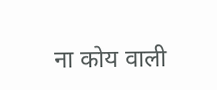ना कोय वाली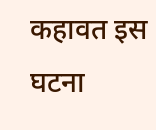कहावत इस घटना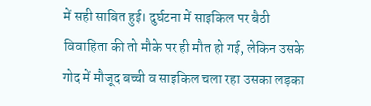में सही साबित हुई। दुर्घटना में साइकिल पर बैठी विवाहिता की तो मौके पर ही मौत हो गई, लेकिन उसके गोद में मौजूद बच्ची व साइकिल चला रहा उसका लड़का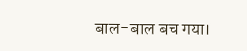बाल-बाल बच गया।